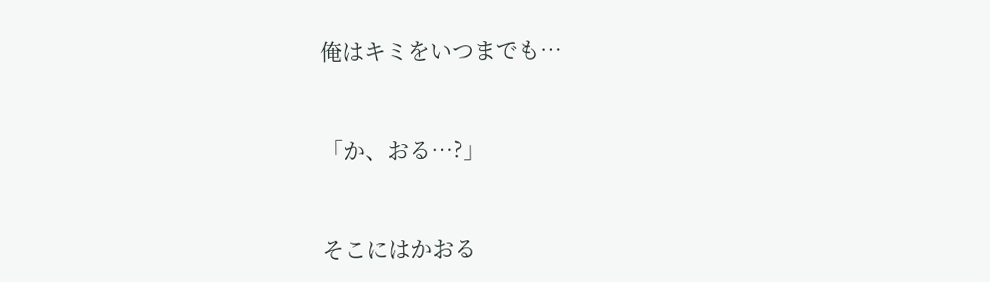俺はキミをいつまでも…


「か、おる…?」


そこにはかおる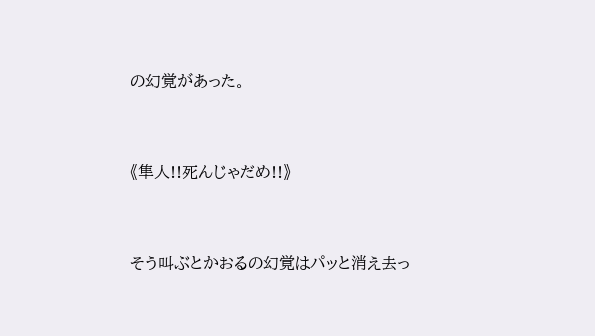の幻覚があった。



《隼人!!死んじゃだめ!!》



そう叫ぶとかおるの幻覚はパッと消え去っ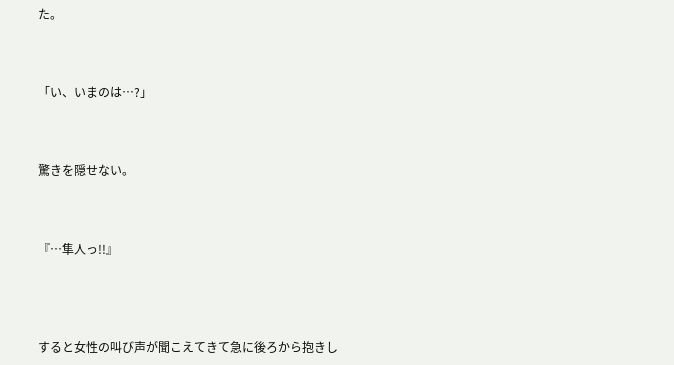た。



「い、いまのは…?」



驚きを隠せない。



『…隼人っ!!』




すると女性の叫び声が聞こえてきて急に後ろから抱きし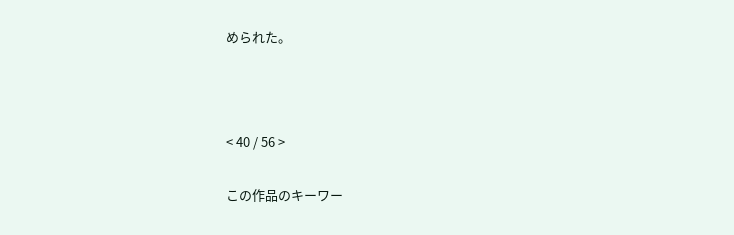められた。



< 40 / 56 >

この作品のキーワー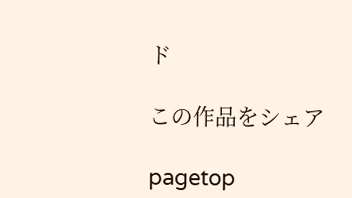ド

この作品をシェア

pagetop